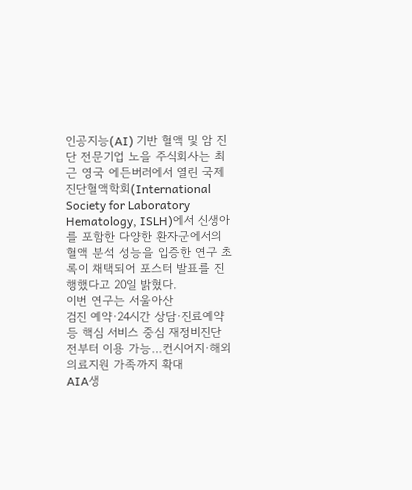인공지능(AI) 기반 혈액 및 암 진단 전문기업 노을 주식회사는 최근 영국 에든버러에서 열린 국제진단혈액학회(International Society for Laboratory Hematology, ISLH)에서 신생아를 포함한 다양한 환자군에서의 혈액 분석 성능을 입증한 연구 초록이 채택되어 포스터 발표를 진행했다고 20일 밝혔다.
이번 연구는 서울아산
검진 예약·24시간 상담·진료예약 등 핵심 서비스 중심 재정비진단 전부터 이용 가능…컨시어지·해외 의료지원 가족까지 확대
AIA생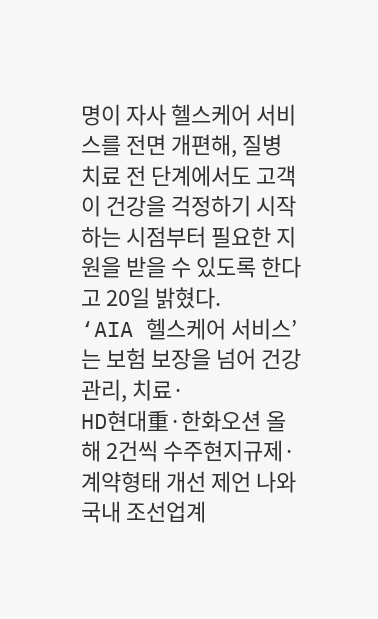명이 자사 헬스케어 서비스를 전면 개편해, 질병 치료 전 단계에서도 고객이 건강을 걱정하기 시작하는 시점부터 필요한 지원을 받을 수 있도록 한다고 20일 밝혔다.
‘AIA 헬스케어 서비스’는 보험 보장을 넘어 건강관리, 치료·
HD현대重·한화오션 올해 2건씩 수주현지규제·계약형태 개선 제언 나와
국내 조선업계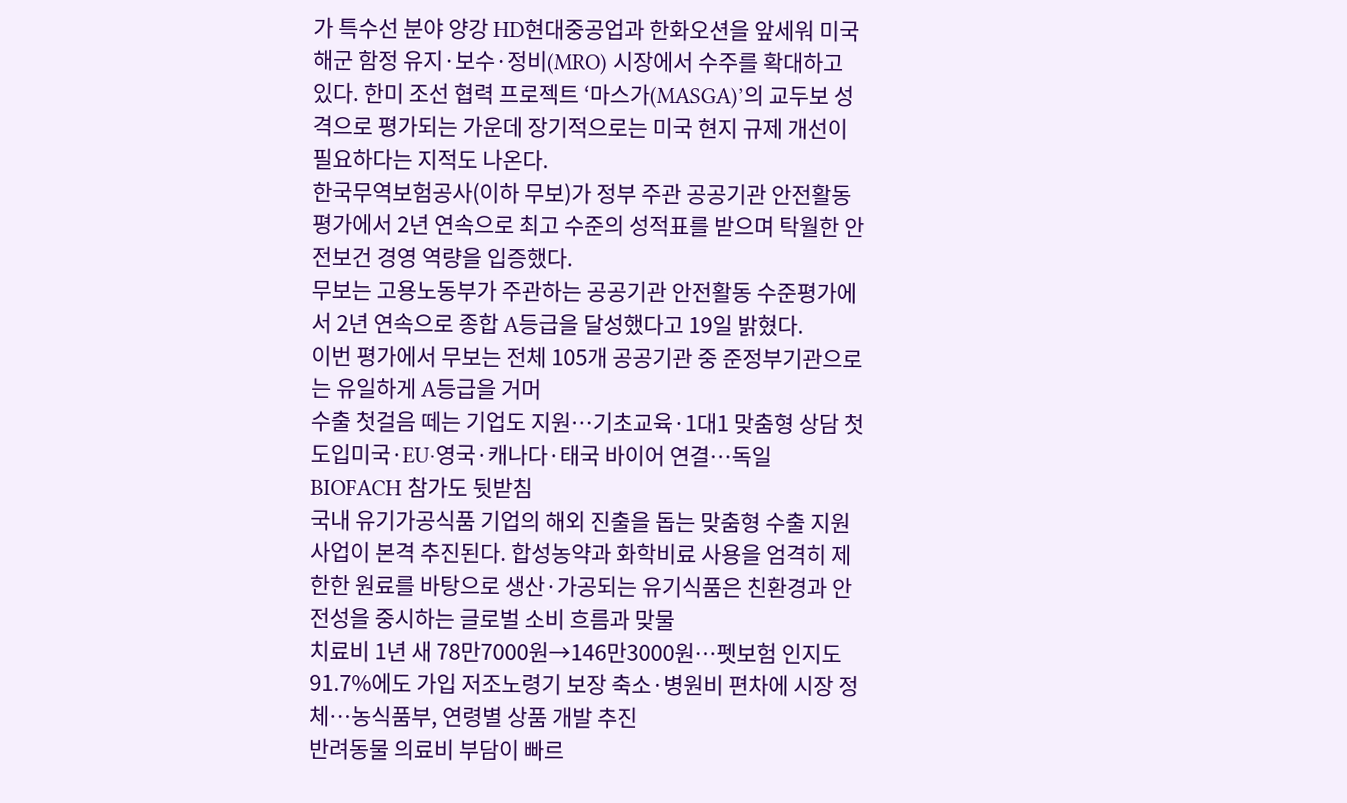가 특수선 분야 양강 HD현대중공업과 한화오션을 앞세워 미국 해군 함정 유지·보수·정비(MRO) 시장에서 수주를 확대하고 있다. 한미 조선 협력 프로젝트 ‘마스가(MASGA)’의 교두보 성격으로 평가되는 가운데 장기적으로는 미국 현지 규제 개선이 필요하다는 지적도 나온다.
한국무역보험공사(이하 무보)가 정부 주관 공공기관 안전활동 평가에서 2년 연속으로 최고 수준의 성적표를 받으며 탁월한 안전보건 경영 역량을 입증했다.
무보는 고용노동부가 주관하는 공공기관 안전활동 수준평가에서 2년 연속으로 종합 A등급을 달성했다고 19일 밝혔다.
이번 평가에서 무보는 전체 105개 공공기관 중 준정부기관으로는 유일하게 A등급을 거머
수출 첫걸음 떼는 기업도 지원…기초교육·1대1 맞춤형 상담 첫 도입미국·EU·영국·캐나다·태국 바이어 연결…독일 BIOFACH 참가도 뒷받침
국내 유기가공식품 기업의 해외 진출을 돕는 맞춤형 수출 지원사업이 본격 추진된다. 합성농약과 화학비료 사용을 엄격히 제한한 원료를 바탕으로 생산·가공되는 유기식품은 친환경과 안전성을 중시하는 글로벌 소비 흐름과 맞물
치료비 1년 새 78만7000원→146만3000원…펫보험 인지도 91.7%에도 가입 저조노령기 보장 축소·병원비 편차에 시장 정체…농식품부, 연령별 상품 개발 추진
반려동물 의료비 부담이 빠르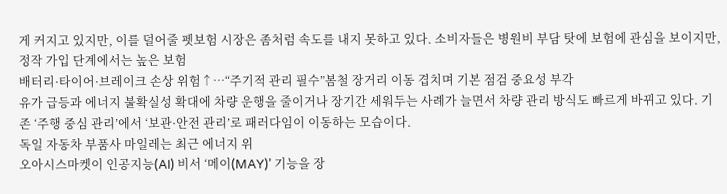게 커지고 있지만, 이를 덜어줄 펫보험 시장은 좀처럼 속도를 내지 못하고 있다. 소비자들은 병원비 부담 탓에 보험에 관심을 보이지만, 정작 가입 단계에서는 높은 보험
배터리·타이어·브레이크 손상 위험↑…“주기적 관리 필수”봄철 장거리 이동 겹치며 기본 점검 중요성 부각
유가 급등과 에너지 불확실성 확대에 차량 운행을 줄이거나 장기간 세워두는 사례가 늘면서 차량 관리 방식도 빠르게 바뀌고 있다. 기존 ‘주행 중심 관리’에서 ‘보관·안전 관리’로 패러다임이 이동하는 모습이다.
독일 자동차 부품사 마일레는 최근 에너지 위
오아시스마켓이 인공지능(AI) 비서 ‘메이(MAY)’ 기능을 장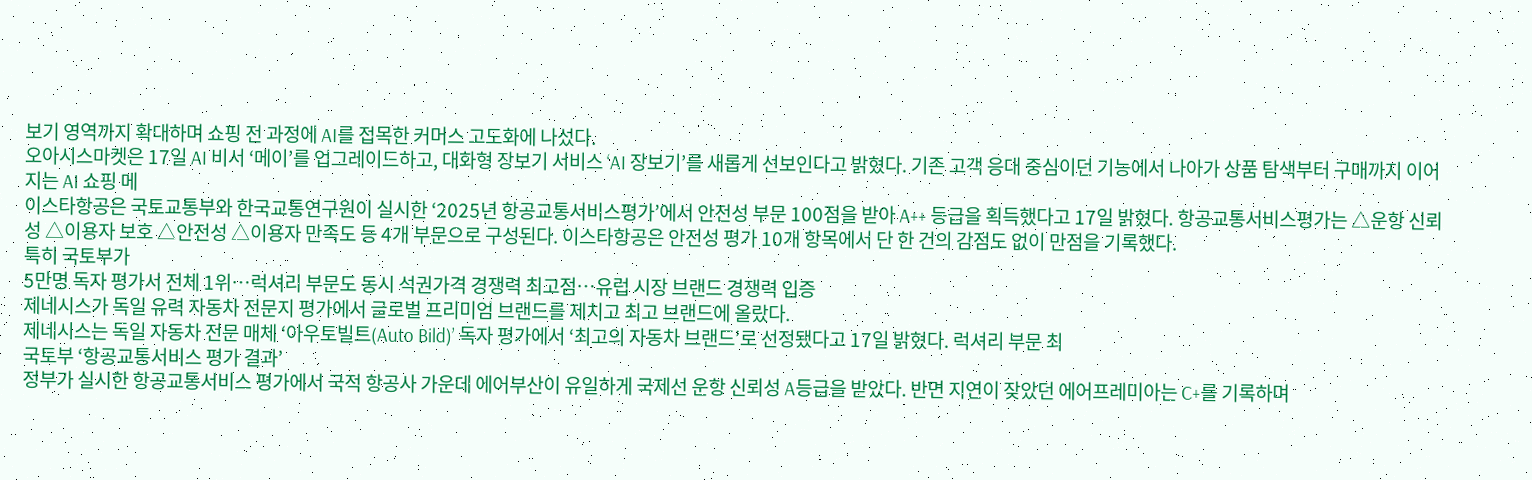보기 영역까지 확대하며 쇼핑 전 과정에 AI를 접목한 커머스 고도화에 나섰다.
오아시스마켓은 17일 AI 비서 ‘메이’를 업그레이드하고, 대화형 장보기 서비스 ‘AI 장보기’를 새롭게 선보인다고 밝혔다. 기존 고객 응대 중심이던 기능에서 나아가 상품 탐색부터 구매까지 이어지는 AI 쇼핑 메
이스타항공은 국토교통부와 한국교통연구원이 실시한 ‘2025년 항공교통서비스평가’에서 안전성 부문 100점을 받아 A++ 등급을 획득했다고 17일 밝혔다. 항공교통서비스평가는 △운항 신뢰성 △이용자 보호 △안전성 △이용자 만족도 등 4개 부문으로 구성된다. 이스타항공은 안전성 평가 10개 항목에서 단 한 건의 감점도 없이 만점을 기록했다.
특히 국토부가
5만명 독자 평가서 전체 1위…럭셔리 부문도 동시 석권가격 경쟁력 최고점…유럽 시장 브랜드 경쟁력 입증
제네시스가 독일 유력 자동차 전문지 평가에서 글로벌 프리미엄 브랜드를 제치고 최고 브랜드에 올랐다.
제네시스는 독일 자동차 전문 매체 ‘아우토빌트(Auto Bild)’ 독자 평가에서 ‘최고의 자동차 브랜드’로 선정됐다고 17일 밝혔다. 럭셔리 부문 최
국토부 ‘항공교통서비스 평가 결과’
정부가 실시한 항공교통서비스 평가에서 국적 항공사 가운데 에어부산이 유일하게 국제선 운항 신뢰성 A등급을 받았다. 반면 지연이 잦았던 에어프레미아는 C+를 기록하며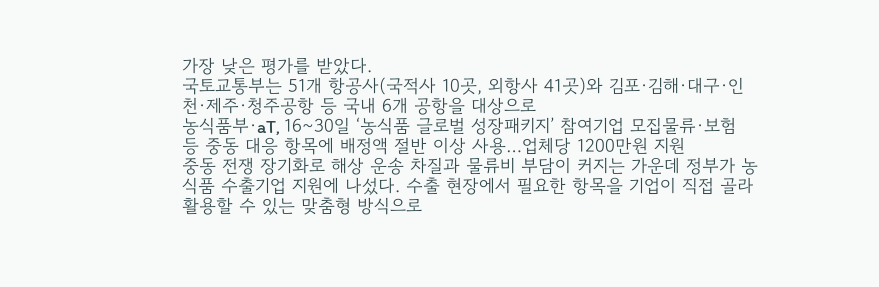가장 낮은 평가를 받았다.
국토교통부는 51개 항공사(국적사 10곳, 외항사 41곳)와 김포·김해·대구·인천·제주·청주공항 등 국내 6개 공항을 대상으로
농식품부·aT, 16~30일 ‘농식품 글로벌 성장패키지’ 참여기업 모집물류·보험 등 중동 대응 항목에 배정액 절반 이상 사용…업체당 1200만원 지원
중동 전쟁 장기화로 해상 운송 차질과 물류비 부담이 커지는 가운데 정부가 농식품 수출기업 지원에 나섰다. 수출 현장에서 필요한 항목을 기업이 직접 골라 활용할 수 있는 맞춤형 방식으로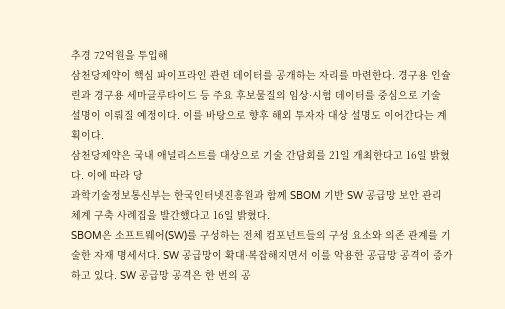추경 72억원을 투입해
삼천당제약이 핵심 파이프라인 관련 데이터를 공개하는 자리를 마련한다. 경구용 인슐린과 경구용 세마글루타이드 등 주요 후보물질의 임상·시험 데이터를 중심으로 기술 설명이 이뤄질 예정이다. 이를 바탕으로 향후 해외 투자자 대상 설명도 이어간다는 계획이다.
삼천당제약은 국내 애널리스트를 대상으로 기술 간담회를 21일 개최한다고 16일 밝혔다. 이에 따라 당
과학기술정보통신부는 한국인터넷진흥원과 함께 SBOM 기반 SW 공급망 보안 관리 체계 구축 사례집을 발간했다고 16일 밝혔다.
SBOM은 소프트웨어(SW)를 구성하는 전체 컴포넌트들의 구성 요소와 의존 관계를 기술한 자재 명세서다. SW 공급망이 확대·복잡해지면서 이를 악용한 공급망 공격이 증가하고 있다. SW 공급망 공격은 한 번의 공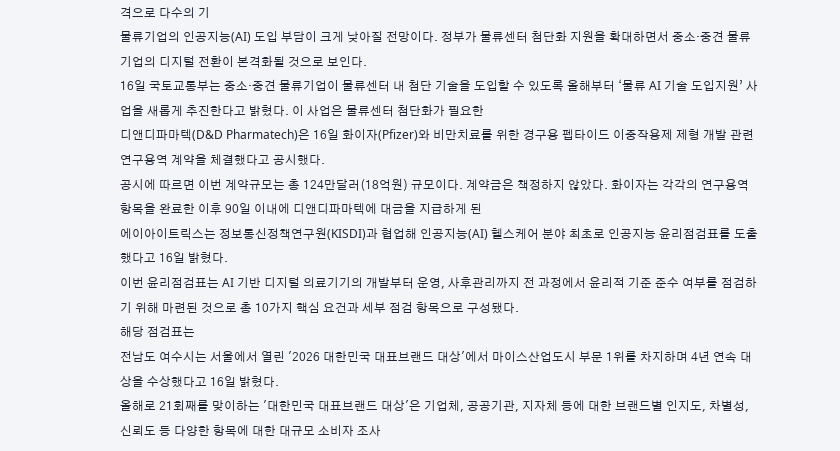격으로 다수의 기
물류기업의 인공지능(AI) 도입 부담이 크게 낮아질 전망이다. 정부가 물류센터 첨단화 지원을 확대하면서 중소·중견 물류기업의 디지털 전환이 본격화될 것으로 보인다.
16일 국토교통부는 중소·중견 물류기업이 물류센터 내 첨단 기술을 도입할 수 있도록 올해부터 ‘물류 AI 기술 도입지원’ 사업을 새롭게 추진한다고 밝혔다. 이 사업은 물류센터 첨단화가 필요한
디앤디파마텍(D&D Pharmatech)은 16일 화이자(Pfizer)와 비만치료를 위한 경구용 펩타이드 이중작용제 제형 개발 관련 연구용역 계약을 체결했다고 공시했다.
공시에 따르면 이번 계약규모는 총 124만달러(18억원) 규모이다. 계약금은 책정하지 않았다. 화이자는 각각의 연구용역 항목을 완료한 이후 90일 이내에 디앤디파마텍에 대금을 지급하게 된
에이아이트릭스는 정보통신정책연구원(KISDI)과 협업해 인공지능(AI) 헬스케어 분야 최초로 인공지능 윤리점검표를 도출했다고 16일 밝혔다.
이번 윤리점검표는 AI 기반 디지털 의료기기의 개발부터 운영, 사후관리까지 전 과정에서 윤리적 기준 준수 여부를 점검하기 위해 마련된 것으로 총 10가지 핵심 요건과 세부 점검 항목으로 구성됐다.
해당 점검표는
전남도 여수시는 서울에서 열린 '2026 대한민국 대표브랜드 대상'에서 마이스산업도시 부문 1위를 차지하며 4년 연속 대상을 수상했다고 16일 밝혔다.
올해로 21회째를 맞이하는 '대한민국 대표브랜드 대상'은 기업체, 공공기관, 지자체 등에 대한 브랜드별 인지도, 차별성, 신뢰도 등 다양한 항목에 대한 대규모 소비자 조사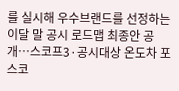를 실시해 우수브랜드를 선정하는
이달 말 공시 로드맵 최종안 공개…스코프3·공시대상 온도차 포스코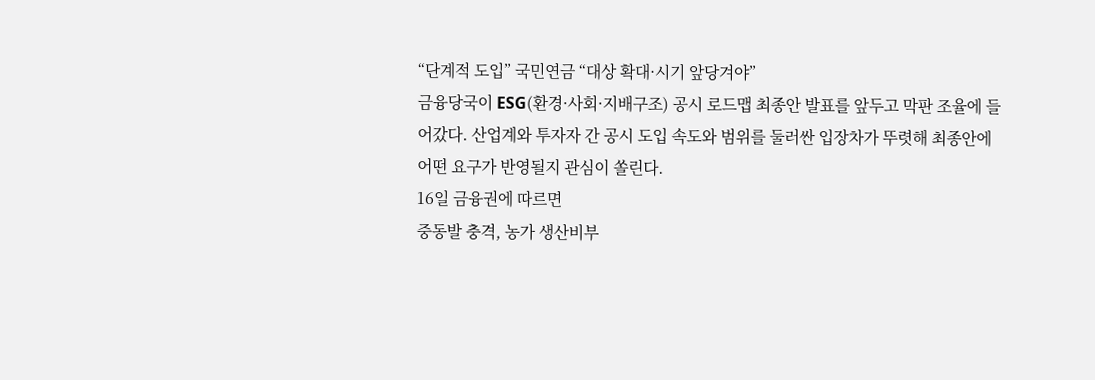“단계적 도입” 국민연금 “대상 확대·시기 앞당겨야”
금융당국이 ESG(환경·사회·지배구조) 공시 로드맵 최종안 발표를 앞두고 막판 조율에 들어갔다. 산업계와 투자자 간 공시 도입 속도와 범위를 둘러싼 입장차가 뚜렷해 최종안에 어떤 요구가 반영될지 관심이 쏠린다.
16일 금융권에 따르면
중동발 충격, 농가 생산비부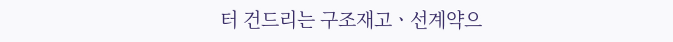터 건드리는 구조재고ㆍ선계약으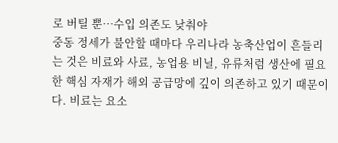로 버틸 뿐…수입 의존도 낮춰야
중동 정세가 불안할 때마다 우리나라 농축산업이 흔들리는 것은 비료와 사료, 농업용 비닐, 유류처럼 생산에 필요한 핵심 자재가 해외 공급망에 깊이 의존하고 있기 때문이다. 비료는 요소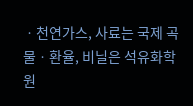ㆍ천연가스, 사료는 국제 곡물ㆍ환율, 비닐은 석유화학 원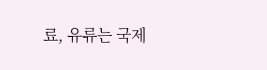료, 유류는 국제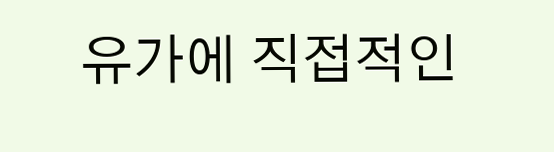유가에 직접적인